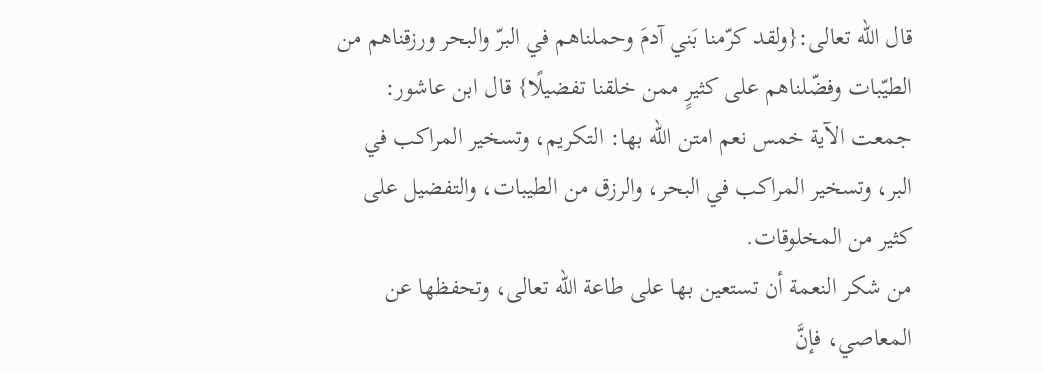قال الله تعالى:{ولقد كرّمنا بَني آدمَ وحملناهم في البرّ والبحر ورزقناهم من الطيّبات وفضّلناهم على كثيرٍ ممن خلقنا تفضيلًا} قال ابن عاشور: جمعت الآية خمس نعم امتن الله بها: التكريم، وتسخير المراكب في البر، وتسخير المراكب في البحر، والرزق من الطيبات، والتفضيل على كثير من المخلوقات.
من شكر النعمة أن تستعين بها على طاعة الله تعالى، وتحفظها عن المعاصي، فإنَّ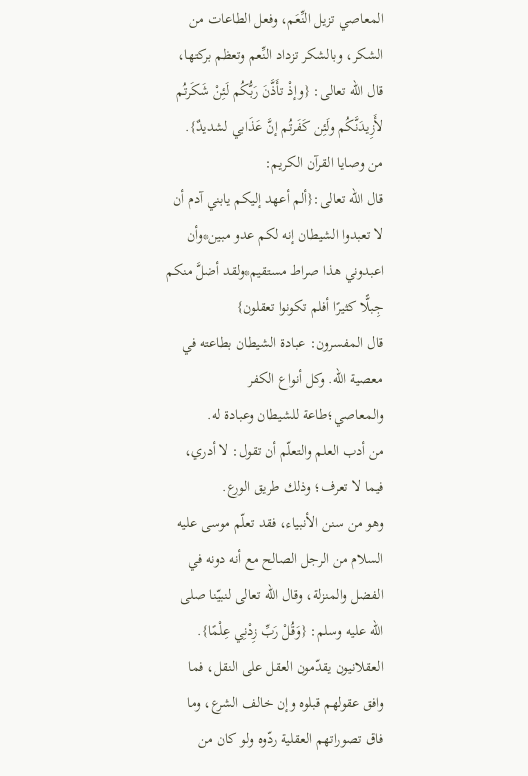المعاصي تزيل النِّعَم، وفعل الطاعات من الشكر، وبالشكر تزداد النِّعم وتعظم بركتها، قال الله تعالى: {وإذْ تأَذَّنَ رَبُّكُم لَئِنْ شَكَرتُم لأَزِيدَنَّكُم ولَئِن كَفَرتُم إنَّ عَذَابي لشديدٌ}.
من وصايا القرآن الكريم:
قال الله تعالى:{ألم أعهد إليكم يابني آدم أن لا تعبدوا الشيطان إنه لكم عدو مبين*وأن اعبدوني هذا صراط مستقيم*ولقد أضلَّ منكم جِبلًّا كثيرًا أفلم تكونوا تعقلون}
قال المفسرون: عبادة الشيطان بطاعته في معصية الله. وكل أنواع الكفر والمعاصي؛طاعة للشيطان وعبادة له.
من أدب العلم والتعلّم أن تقول: لا أدري، فيما لا تعرف؛ وذلك طريق الورع.
وهو من سنن الأنبياء، فقد تعلّم موسى عليه السلام من الرجل الصالح مع أنه دونه في الفضل والمنزلة، وقال الله تعالى لنبيّنا صلى الله عليه وسلم: {وَقُلْ رَبِّ زِدْنِي عِلْمًا}.
العقلانيون يقدّمون العقل على النقل، فما وافق عقولهم قبلوه وإن خالف الشرع، وما فاق تصوراتهم العقلية ردّوه ولو كان من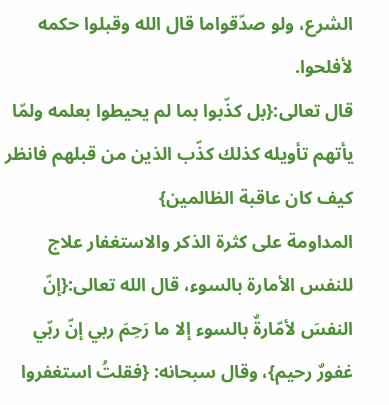الشرع، ولو صدّقواما قال الله وقبلوا حكمه لأفلحوا.
قال تعالى:{بل كذّبوا بما لم يحيطوا بعلمه ولمّا يأتهم تأويله كذلك كذّب الذين من قبلهم فانظر كيف كان عاقبة الظالمين}
المداومة على كثرة الذكر والاستغفار علاج للنفس الأمارة بالسوء، قال الله تعالى:{إنّ النفسَ لأمّارةٌ بالسوء إلا ما رَحِمَ ربي إنّ ربّي غفورٌ رحيم}، وقال سبحانه: {فقلتُ استغفروا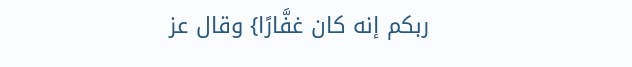ربكم إنه كان غفَّارًا} وقال عز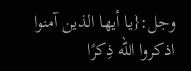وجل:{يا أيها الذين آمنوا اذكروا الله ذِكرًا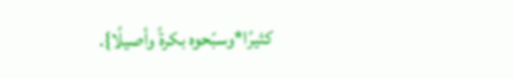كثيرًا*وسبّحوه بكرةً وأصيلًا}.